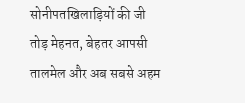सोनीपतखिलाड़ियों की जी तोड़ मेहनत, बेहतर आपसी तालमेल और अब सबसे अहम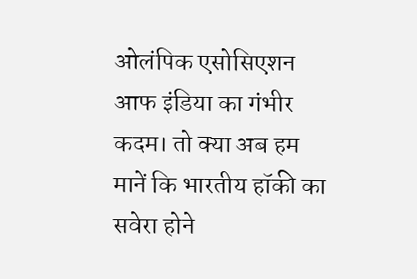ओलंपिक एसोसिएशन आफ इंडिया का गंभीर कदम। तो क्या अब हम मानें कि भारतीय हॉकी का सवेरा होने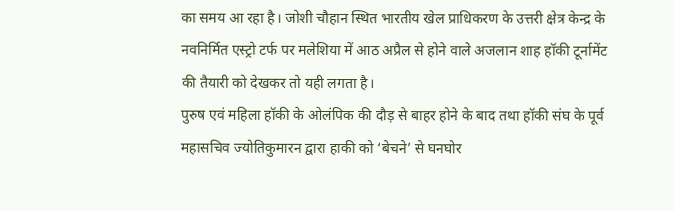का समय आ रहा है। जोशी चौहान स्थित भारतीय खेल प्राधिकरण के उत्तरी क्षेत्र केन्द्र के नवनिर्मित एस्ट्रो टर्फ पर मलेशिया में आठ अप्रैल से होने वाले अजलान शाह हॉकी टूर्नामेंट की तैयारी को देखकर तो यही लगता है।
पुरुष एवं महिला हॉकी के ओलंपिक की दौड़ से बाहर होने के बाद तथा हॉकी संघ के पूर्व महासचिव ज्योतिकुमारन द्वारा हाकी को ‘बेचने’ से घनघोर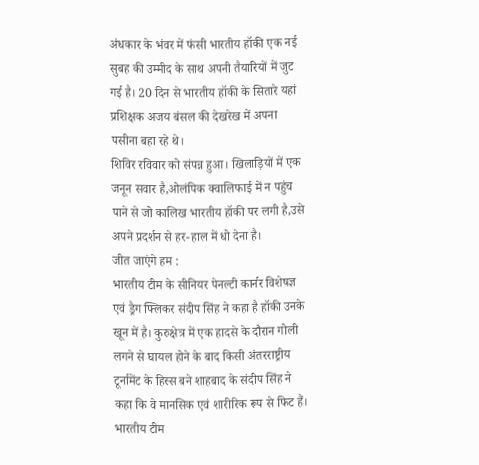अंधकार के भंवर में फंसी भारतीय हॉकी एक नई सुबह की उम्मीद के साथ अपनी तैयारियों में जुट गई है। 20 दिन से भारतीय हॉकी के सितारे यहां प्रशिक्षक अजय बंसल की देखरेख में अपना पसीना बहा रहे थे।
शिविर रविवार को संपन्न हुआ। खिलाड़ियों में एक जनून सवार है,ओलंपिक क्वालिफाई में न पहुंच पाने से जो कालिख भारतीय हॉकी पर लगी है,उसे अपने प्रदर्शन से हर-हाल में धो देना है।
जीत जाएंगे हम :
भारतीय टीम के सीनियर पेनल्टी कार्नर विशेषज्ञ एवं ड्रैग फ्लिकर संदीप सिंह ने कहा है हॉकी उनके खून में है। कुरुक्षेत्र में एक हादसे के दौरान गोली लगने से घायल होने के बाद किसी अंतरराष्ट्रीय टूर्नामेंट के हिस्स बने शाहबाद के संदीप सिंह ने कहा कि वे मानसिक एवं शारीरिक रूप से फिट हैं। भारतीय टीम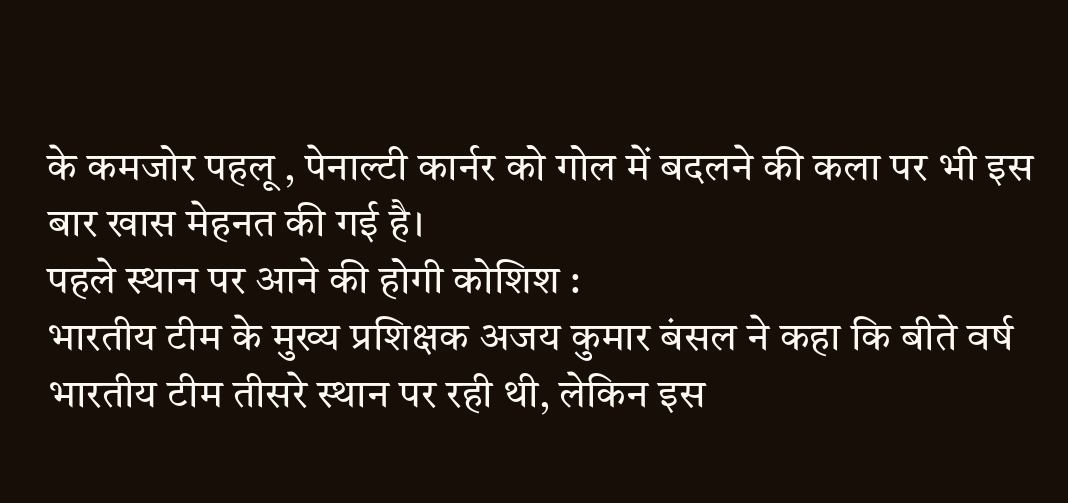के कमजोर पहलू , पेनाल्टी कार्नर को गोल में बदलने की कला पर भी इस बार खास मेहनत की गई है।
पहले स्थान पर आने की होगी कोशिश :
भारतीय टीम के मुख्य प्रशिक्षक अजय कुमार बंसल ने कहा कि बीते वर्ष भारतीय टीम तीसरे स्थान पर रही थी, लेकिन इस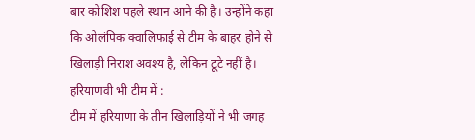बार कोशिश पहले स्थान आने की है। उन्होंने कहा कि ओलंपिक क्वालिफाई से टीम के बाहर होने से खिलाड़ी निराश अवश्य है, लेकिन टूटे नहीं है।
हरियाणवी भी टीम में :
टीम में हरियाणा के तीन खिलाड़ियों ने भी जगह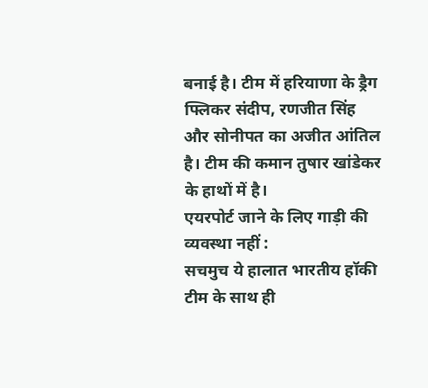बनाई है। टीम में हरियाणा के ड्रैग फ्लिकर संदीप, रणजीत सिंह और सोनीपत का अजीत आंतिल है। टीम की कमान तुषार खांडेकर के हाथों में है।
एयरपोर्ट जाने के लिए गाड़ी की व्यवस्था नहीं :
सचमुच ये हालात भारतीय हॉकी टीम के साथ ही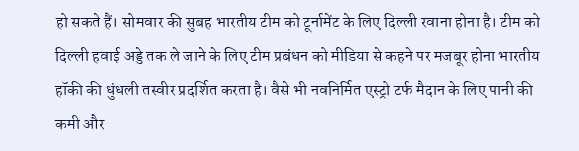हो सकते हैं। सोमवार की सुबह भारतीय टीम को टूर्नामेंट के लिए दिल्ली रवाना होना है। टीम को दिल्ली हवाई अड्डे तक ले जाने के लिए टीम प्रबंधन को मीडिया से कहने पर मजबूर होना भारतीय हॉकी की धुंधली तस्वीर प्रदर्शित करता है। वैसे भी नवनिर्मित एस्ट्रो टर्फ मैदान के लिए पानी की कमी और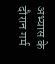अभ्यास के दौरान गर्म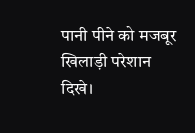पानी पीने को मजबूर खिलाड़ी परेशान दिखे।